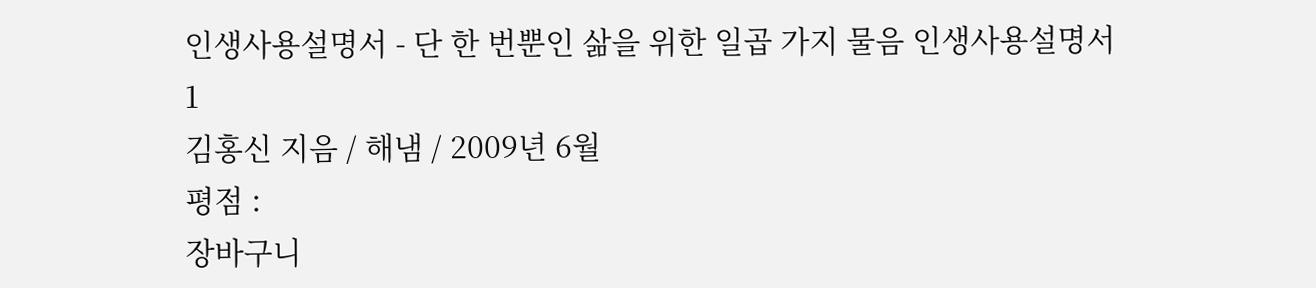인생사용설명서 - 단 한 번뿐인 삶을 위한 일곱 가지 물음 인생사용설명서 1
김홍신 지음 / 해냄 / 2009년 6월
평점 :
장바구니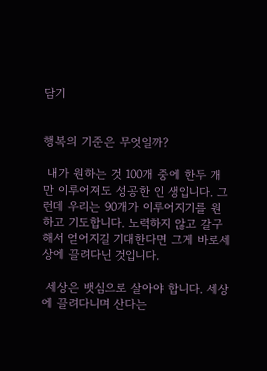담기


행복의 기준은 무엇일까?

 내가 원하는 것 100개 중에 한두 개만 이루어져도 성공한 인 생입니다. 그런데 우리는 90개가 이루어지기를 원하고 기도합니다. 노력하지 않고 갈구해서 얻어지길 기대한다면 그게 바로세상에 끌려다닌 것입니다.

 세상은 뱃심으로 살아야 합니다. 세상에 끌려다니며 산다는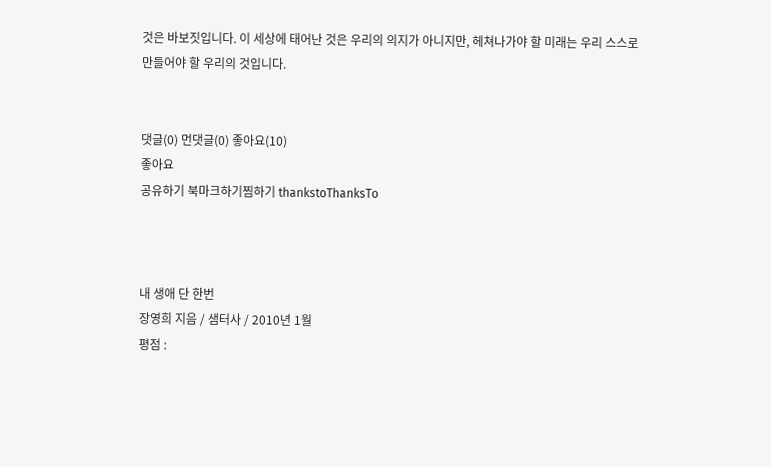것은 바보짓입니다. 이 세상에 태어난 것은 우리의 의지가 아니지만, 헤쳐나가야 할 미래는 우리 스스로 만들어야 할 우리의 것입니다.


댓글(0) 먼댓글(0) 좋아요(10)
좋아요
공유하기 북마크하기찜하기 thankstoThanksTo



내 생애 단 한번
장영희 지음 / 샘터사 / 2010년 1월
평점 :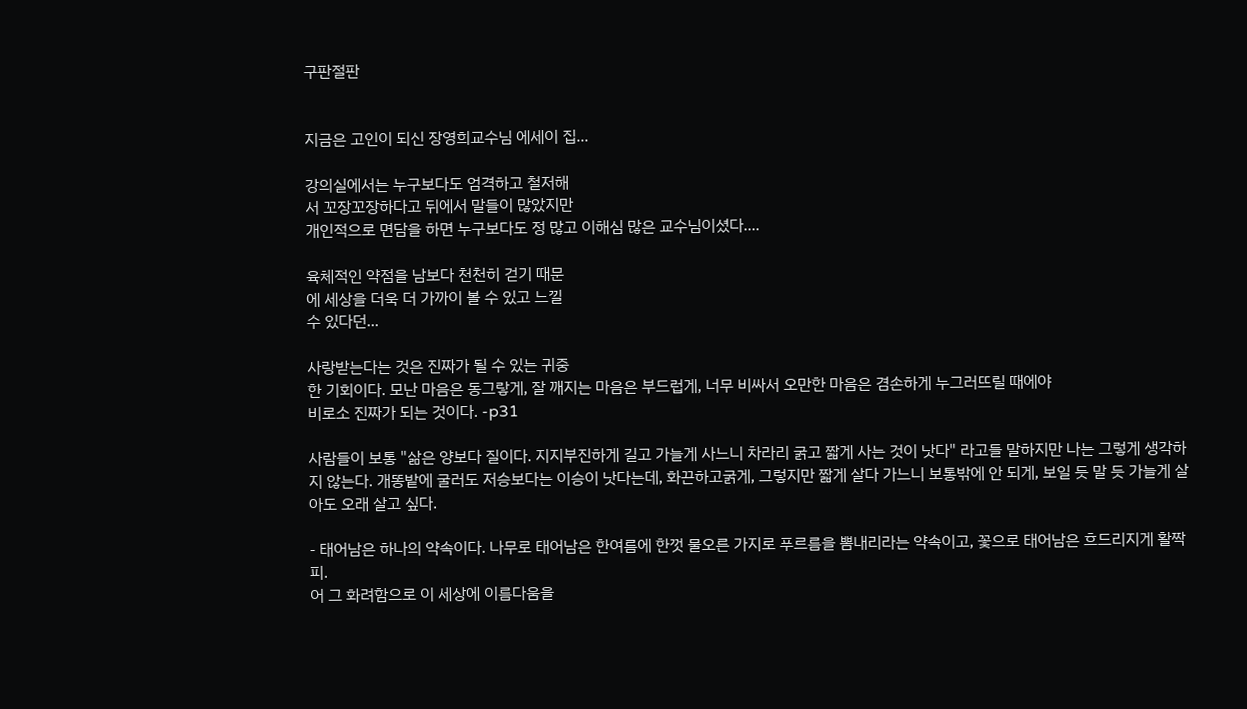구판절판


지금은 고인이 되신 장영희교수님 에세이 집...

강의실에서는 누구보다도 엄격하고 철저해
서 꼬장꼬장하다고 뒤에서 말들이 많았지만
개인적으로 면담을 하면 누구보다도 정 많고 이해심 많은 교수님이셨다....

육체적인 약점을 남보다 천천히 걷기 때문
에 세상을 더욱 더 가까이 볼 수 있고 느낄
수 있다던...

사랑받는다는 것은 진짜가 될 수 있는 귀중
한 기회이다. 모난 마음은 동그랗게, 잘 깨지는 마음은 부드럽게, 너무 비싸서 오만한 마음은 겸손하게 누그러뜨릴 때에야
비로소 진짜가 되는 것이다. -p31

사람들이 보통 "삶은 양보다 질이다. 지지부진하게 길고 가늘게 사느니 차라리 굵고 짧게 사는 것이 낫다" 라고들 말하지만 나는 그렇게 생각하지 않는다. 개똥밭에 굴러도 저승보다는 이승이 낫다는데, 화끈하고굵게, 그렇지만 짧게 살다 가느니 보통밖에 안 되게, 보일 듯 말 듯 가늘게 살아도 오래 살고 싶다.

- 태어남은 하나의 약속이다. 나무로 태어남은 한여름에 한껏 물오른 가지로 푸르름을 뽐내리라는 약속이고, 꽃으로 태어남은 흐드리지게 활짝 피.
어 그 화려함으로 이 세상에 이름다움을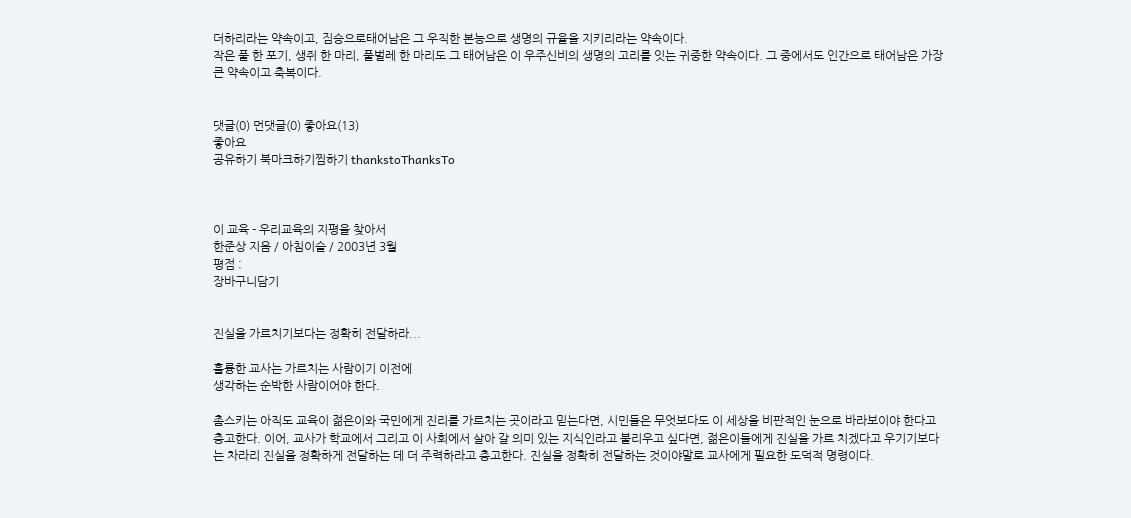더하리라는 약속이고, 짐승으로태어남은 그 우직한 본능으로 생명의 규율을 지키리라는 약속이다.
작은 풀 한 포기, 생쥐 한 마리, 풀벌레 한 마리도 그 태어남은 이 우주신비의 생명의 고리를 잇는 귀중한 약속이다. 그 중에서도 인간으로 태어남은 가장 큰 약속이고 축복이다.


댓글(0) 먼댓글(0) 좋아요(13)
좋아요
공유하기 북마크하기찜하기 thankstoThanksTo



이 교육 - 우리교육의 지평을 찾아서
한준상 지음 / 아침이슬 / 2003년 3월
평점 :
장바구니담기


진실을 가르치기보다는 정확히 전달하라...

훌륭한 교사는 가르치는 사람이기 이전에
생각하는 순박한 사람이어야 한다.

촘스키는 아직도 교육이 젊은이와 국민에게 진리를 가르치는 곳이라고 믿는다면, 시민들은 무엇보다도 이 세상을 비판적인 눈으로 바라보이야 한다고 충고한다. 이어, 교사가 학교에서 그리고 이 사회에서 살아 갈 의미 있는 지식인라고 불리우고 싶다면, 젊은이들에게 진실을 가르 치겠다고 우기기보다는 차라리 진실을 정확하게 전달하는 데 더 주력하라고 충고한다. 진실을 정확히 전달하는 것이야말로 교사에게 필요한 도덕적 명령이다.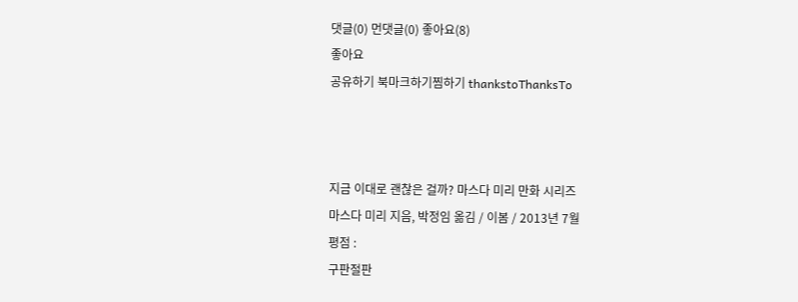댓글(0) 먼댓글(0) 좋아요(8)
좋아요
공유하기 북마크하기찜하기 thankstoThanksTo



지금 이대로 괜찮은 걸까? 마스다 미리 만화 시리즈
마스다 미리 지음, 박정임 옮김 / 이봄 / 2013년 7월
평점 :
구판절판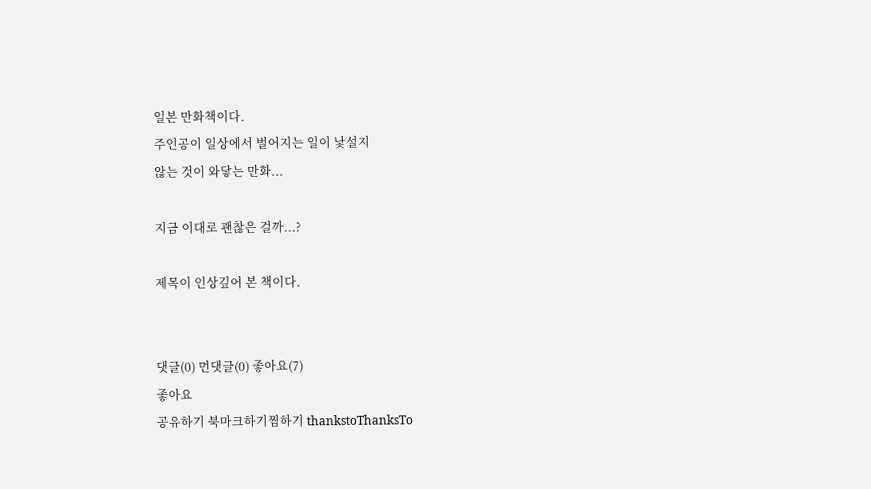일본 만화책이다.
주인공이 일상에서 벌어지는 일이 낯설지
않는 것이 와닿는 만화...

지금 이대로 괜찮은 걸까...?

제목이 인상깊어 본 책이다.


댓글(0) 먼댓글(0) 좋아요(7)
좋아요
공유하기 북마크하기찜하기 thankstoThanksTo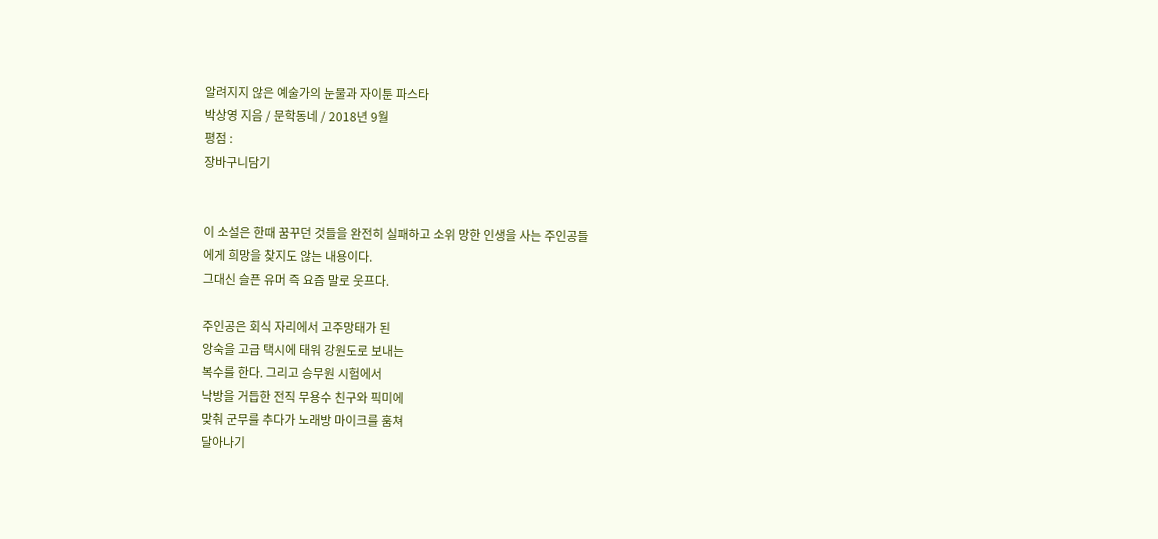알려지지 않은 예술가의 눈물과 자이툰 파스타
박상영 지음 / 문학동네 / 2018년 9월
평점 :
장바구니담기


이 소설은 한때 꿈꾸던 것들을 완전히 실패하고 소위 망한 인생을 사는 주인공들
에게 희망을 찾지도 않는 내용이다.
그대신 슬픈 유머 즉 요즘 말로 웃프다.

주인공은 회식 자리에서 고주망태가 된
앙숙을 고급 택시에 태워 강원도로 보내는
복수를 한다. 그리고 승무원 시험에서
낙방을 거듭한 전직 무용수 친구와 픽미에
맞춰 군무를 추다가 노래방 마이크를 훔쳐
달아나기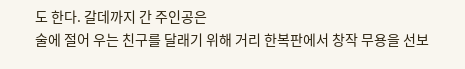도 한다. 갈데까지 간 주인공은
술에 절어 우는 친구를 달래기 위해 거리 한복판에서 창작 무용을 선보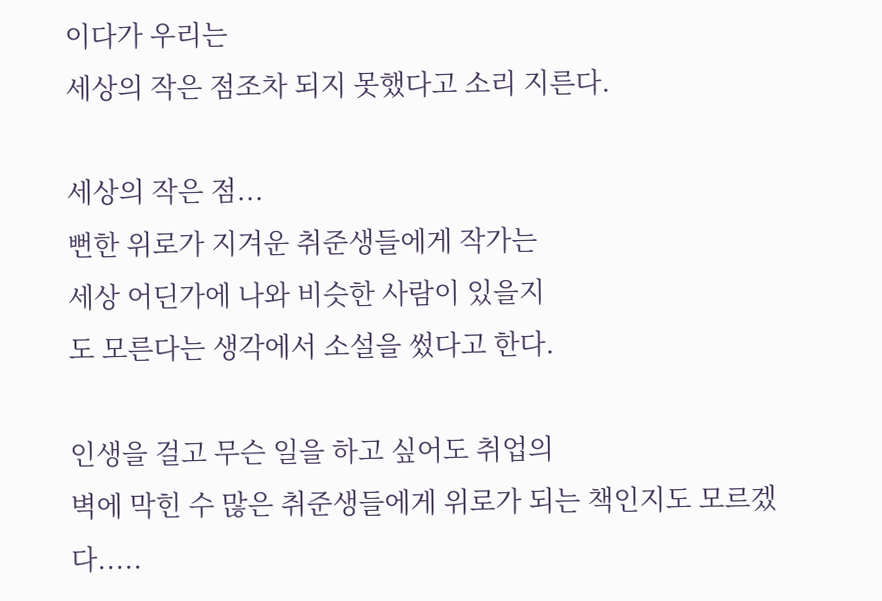이다가 우리는
세상의 작은 점조차 되지 못했다고 소리 지른다.

세상의 작은 점...
뻔한 위로가 지겨운 취준생들에게 작가는
세상 어딘가에 나와 비슷한 사람이 있을지
도 모른다는 생각에서 소설을 썼다고 한다.

인생을 걸고 무슨 일을 하고 싶어도 취업의
벽에 막힌 수 많은 취준생들에게 위로가 되는 책인지도 모르겠다.....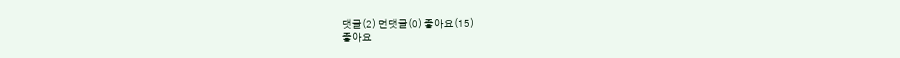댓글(2) 먼댓글(0) 좋아요(15)
좋아요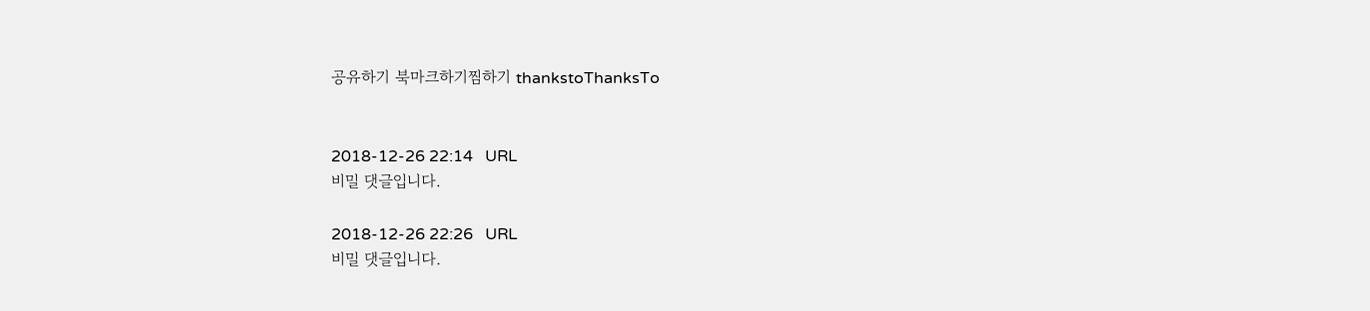공유하기 북마크하기찜하기 thankstoThanksTo


2018-12-26 22:14   URL
비밀 댓글입니다.

2018-12-26 22:26   URL
비밀 댓글입니다.